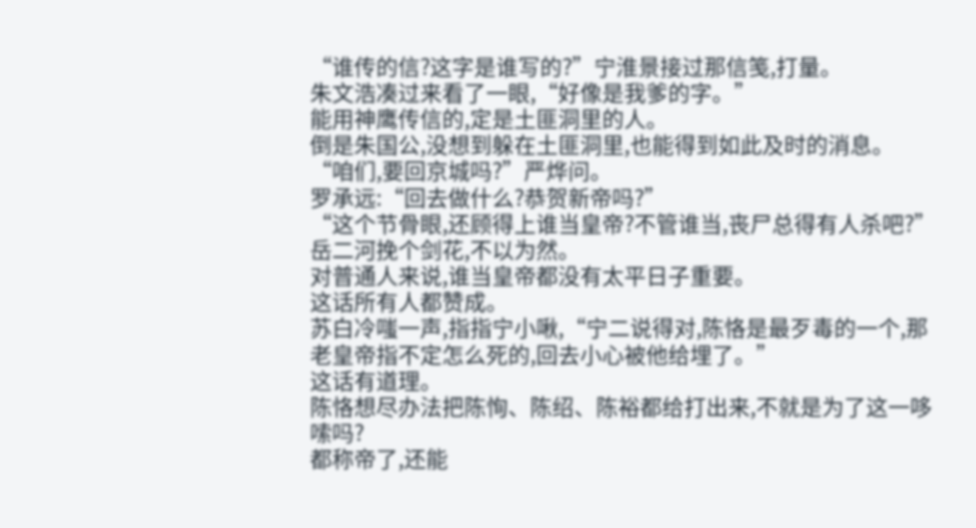“谁传的信?这字是谁写的?”宁淮景接过那信笺,打量。
朱文浩凑过来看了一眼,“好像是我爹的字。”
能用神鹰传信的,定是土匪洞里的人。
倒是朱国公,没想到躲在土匪洞里,也能得到如此及时的消息。
“咱们,要回京城吗?”严烨问。
罗承远:“回去做什么?恭贺新帝吗?”
“这个节骨眼,还顾得上谁当皇帝?不管谁当,丧尸总得有人杀吧?”岳二河挽个剑花,不以为然。
对普通人来说,谁当皇帝都没有太平日子重要。
这话所有人都赞成。
苏白冷嗤一声,指指宁小啾,“宁二说得对,陈恪是最歹毒的一个,那老皇帝指不定怎么死的,回去小心被他给埋了。”
这话有道理。
陈恪想尽办法把陈恂、陈绍、陈裕都给打出来,不就是为了这一哆嗦吗?
都称帝了,还能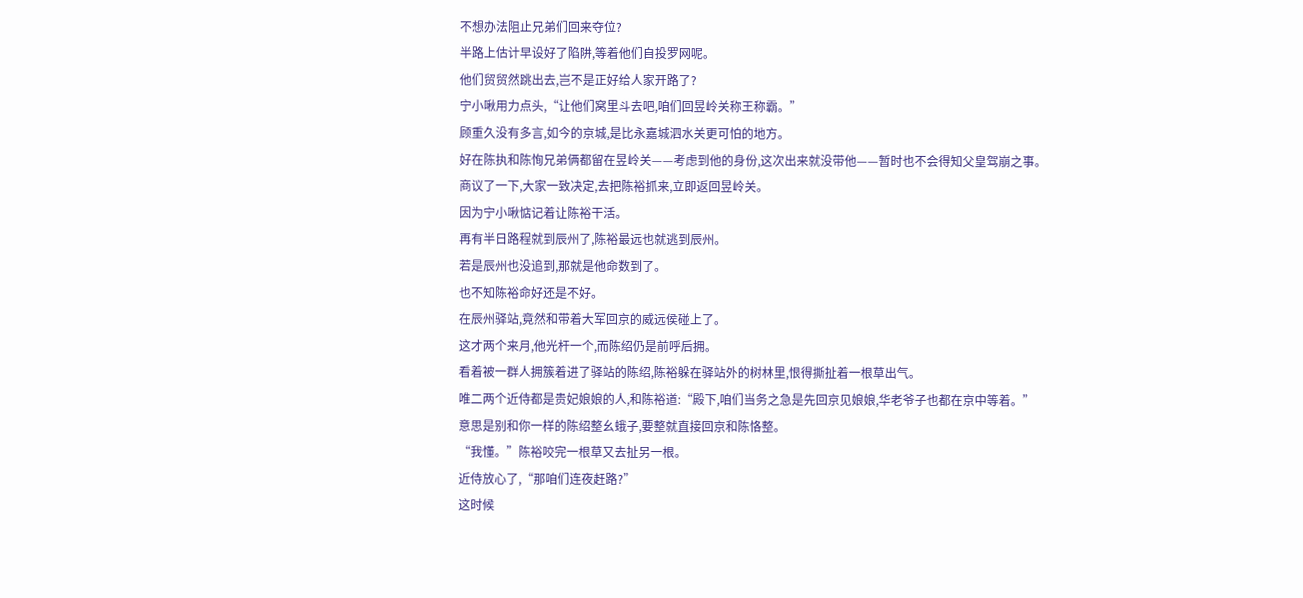不想办法阻止兄弟们回来夺位?
半路上估计早设好了陷阱,等着他们自投罗网呢。
他们贸贸然跳出去,岂不是正好给人家开路了?
宁小啾用力点头,“让他们窝里斗去吧,咱们回昱岭关称王称霸。”
顾重久没有多言,如今的京城,是比永嘉城泗水关更可怕的地方。
好在陈执和陈恂兄弟俩都留在昱岭关——考虑到他的身份,这次出来就没带他——暂时也不会得知父皇驾崩之事。
商议了一下,大家一致决定,去把陈裕抓来,立即返回昱岭关。
因为宁小啾惦记着让陈裕干活。
再有半日路程就到辰州了,陈裕最远也就逃到辰州。
若是辰州也没追到,那就是他命数到了。
也不知陈裕命好还是不好。
在辰州驿站,竟然和带着大军回京的威远侯碰上了。
这才两个来月,他光杆一个,而陈绍仍是前呼后拥。
看着被一群人拥簇着进了驿站的陈绍,陈裕躲在驿站外的树林里,恨得撕扯着一根草出气。
唯二两个近侍都是贵妃娘娘的人,和陈裕道:“殿下,咱们当务之急是先回京见娘娘,华老爷子也都在京中等着。”
意思是别和你一样的陈绍整幺蛾子,要整就直接回京和陈恪整。
“我懂。”陈裕咬完一根草又去扯另一根。
近侍放心了,“那咱们连夜赶路?”
这时候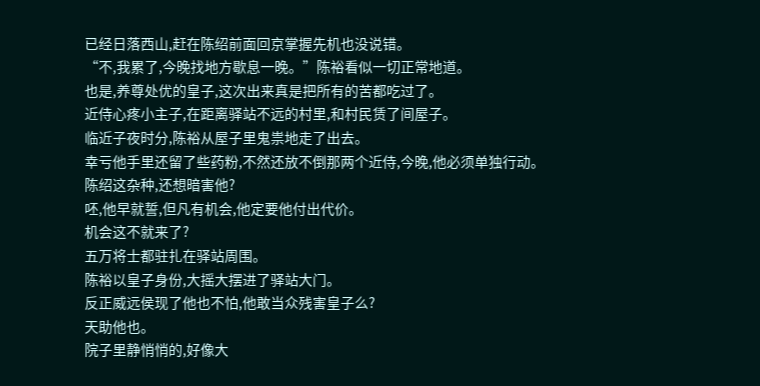已经日落西山,赶在陈绍前面回京掌握先机也没说错。
“不,我累了,今晚找地方歇息一晚。”陈裕看似一切正常地道。
也是,养尊处优的皇子,这次出来真是把所有的苦都吃过了。
近侍心疼小主子,在距离驿站不远的村里,和村民赁了间屋子。
临近子夜时分,陈裕从屋子里鬼祟地走了出去。
幸亏他手里还留了些药粉,不然还放不倒那两个近侍,今晚,他必须单独行动。
陈绍这杂种,还想暗害他?
呸,他早就誓,但凡有机会,他定要他付出代价。
机会这不就来了?
五万将士都驻扎在驿站周围。
陈裕以皇子身份,大摇大摆进了驿站大门。
反正威远侯现了他也不怕,他敢当众残害皇子么?
天助他也。
院子里静悄悄的,好像大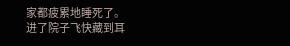家都疲累地睡死了。
进了院子飞快藏到耳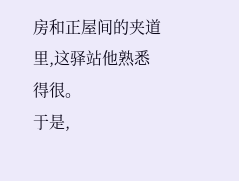房和正屋间的夹道里,这驿站他熟悉得很。
于是,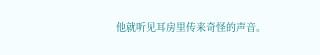他就听见耳房里传来奇怪的声音。